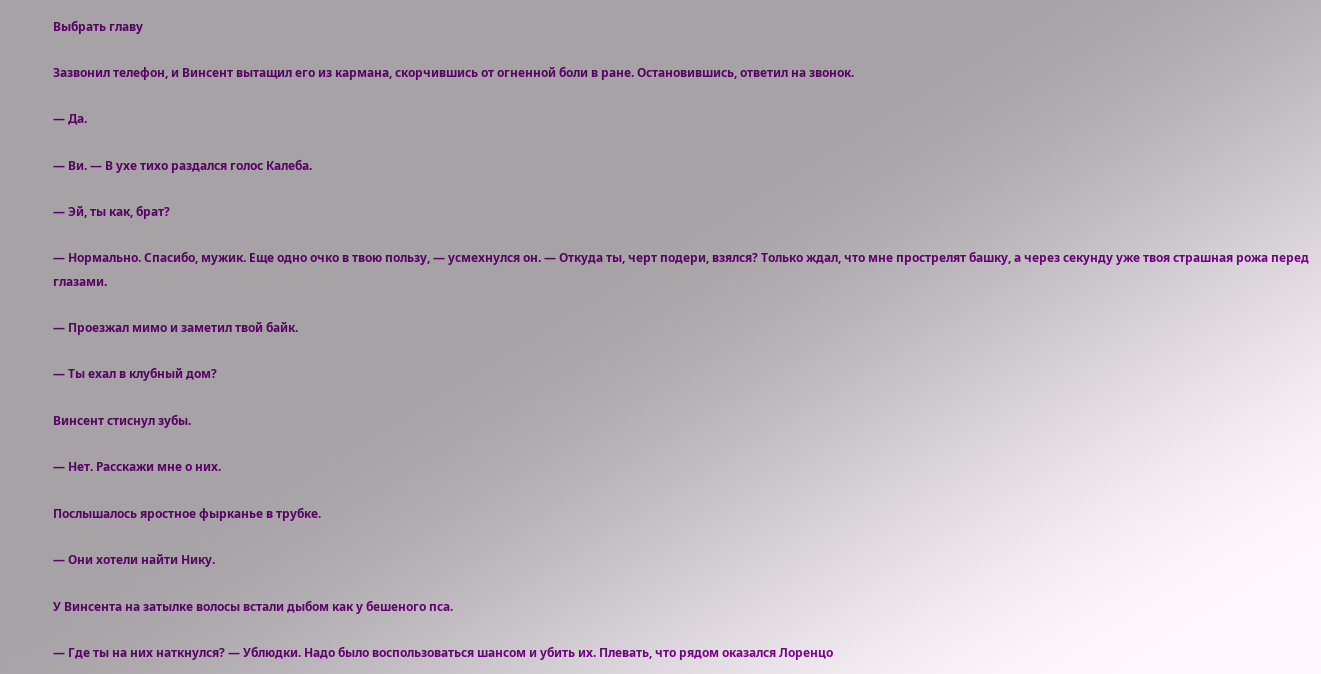Выбрать главу

Зазвонил телефон, и Винсент вытащил его из кармана, скорчившись от огненной боли в ране. Остановившись, ответил на звонок.

— Да.

— Ви. — В ухе тихо раздался голос Калеба.

— Эй, ты как, брат?

— Нормально. Спасибо, мужик. Еще одно очко в твою пользу, — усмехнулся он. — Откуда ты, черт подери, взялся? Только ждал, что мне прострелят башку, а через секунду уже твоя страшная рожа перед глазами.

— Проезжал мимо и заметил твой байк.

— Ты ехал в клубный дом?

Винсент стиснул зубы.

— Нет. Расскажи мне о них.

Послышалось яростное фырканье в трубке.

— Они хотели найти Нику.

У Винсента на затылке волосы встали дыбом как у бешеного пса.

— Где ты на них наткнулся? — Ублюдки. Надо было воспользоваться шансом и убить их. Плевать, что рядом оказался Лоренцо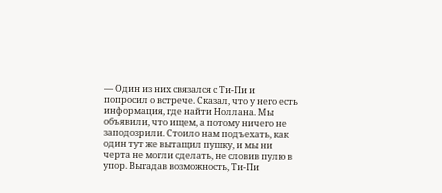— Один из них связался с Ти-Пи и попросил о встрече. Сказал, что у него есть информация, где найти Ноллана. Мы объявили, что ищем, а потому ничего не заподозрили. Стоило нам подъехать, как один тут же вытащил пушку, и мы ни черта не могли сделать, не словив пулю в упор. Выгадав возможность, Ти-Пи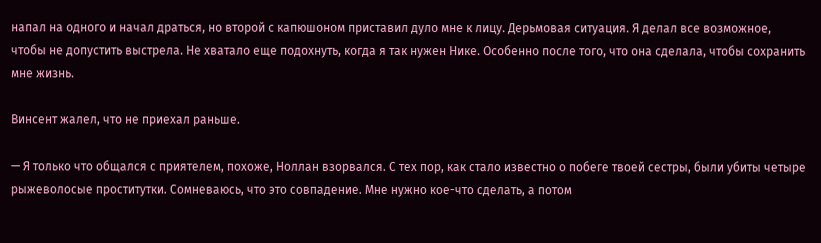напал на одного и начал драться, но второй с капюшоном приставил дуло мне к лицу. Дерьмовая ситуация. Я делал все возможное, чтобы не допустить выстрела. Не хватало еще подохнуть, когда я так нужен Нике. Особенно после того, что она сделала, чтобы сохранить мне жизнь.

Винсент жалел, что не приехал раньше.

— Я только что общался с приятелем, похоже, Ноллан взорвался. С тех пор, как стало известно о побеге твоей сестры, были убиты четыре рыжеволосые проститутки. Сомневаюсь, что это совпадение. Мне нужно кое-что сделать, а потом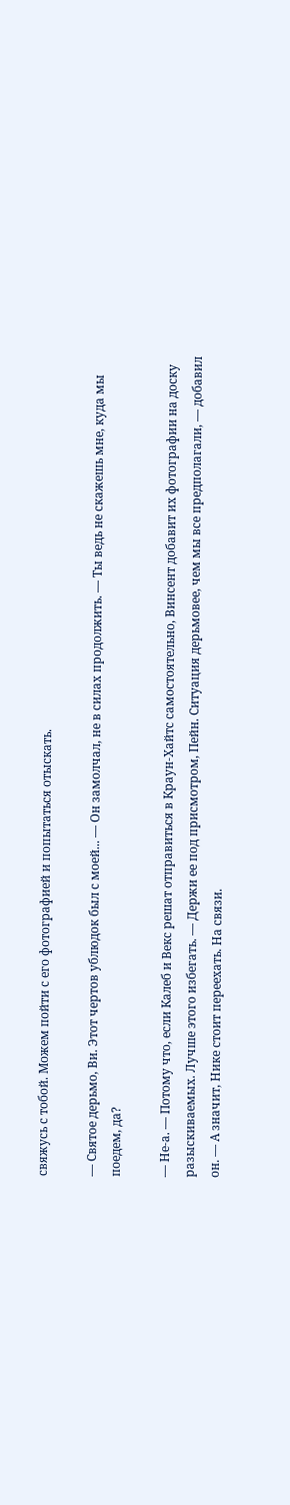свяжусь с тобой. Можем пойти с его фотографией и попытаться отыскать.

— Святое дерьмо, Ви. Этот чертов ублюдок был с моей... — Он замолчал, не в силах продолжить. — Ты ведь не скажешь мне, куда мы поедем, да?

— Не-а. — Потому что, если Калеб и Векс решат отправиться в Краун-Хайтс самостоятельно, Винсент добавит их фотографии на доску разыскиваемых. Лучше этого избегать. — Держи ее под присмотром, Пейн. Ситуация дерьмовее, чем мы все предполагали, — добавил он. — А значит, Нике стоит переехать. На связи.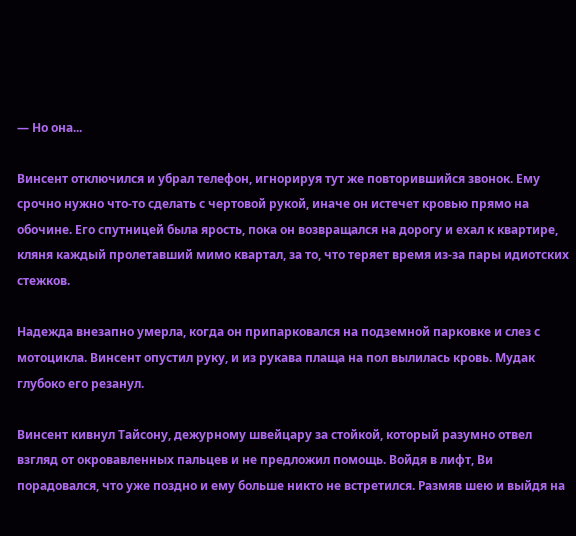— Но она...

Винсент отключился и убрал телефон, игнорируя тут же повторившийся звонок. Ему срочно нужно что-то сделать с чертовой рукой, иначе он истечет кровью прямо на обочине. Его спутницей была ярость, пока он возвращался на дорогу и ехал к квартире, кляня каждый пролетавший мимо квартал, за то, что теряет время из-за пары идиотских стежков.

Надежда внезапно умерла, когда он припарковался на подземной парковке и слез с мотоцикла. Винсент опустил руку, и из рукава плаща на пол вылилась кровь. Мудак глубоко его резанул.

Винсент кивнул Тайсону, дежурному швейцару за стойкой, который разумно отвел взгляд от окровавленных пальцев и не предложил помощь. Войдя в лифт, Ви порадовался, что уже поздно и ему больше никто не встретился. Размяв шею и выйдя на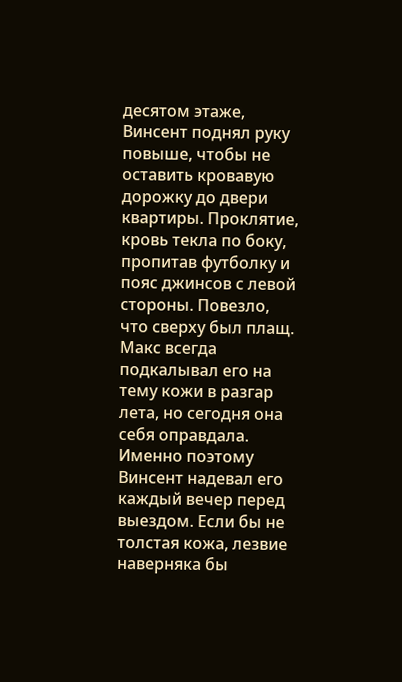десятом этаже, Винсент поднял руку повыше, чтобы не оставить кровавую дорожку до двери квартиры. Проклятие, кровь текла по боку, пропитав футболку и пояс джинсов с левой стороны. Повезло, что сверху был плащ. Макс всегда подкалывал его на тему кожи в разгар лета, но сегодня она себя оправдала. Именно поэтому Винсент надевал его каждый вечер перед выездом. Если бы не толстая кожа, лезвие наверняка бы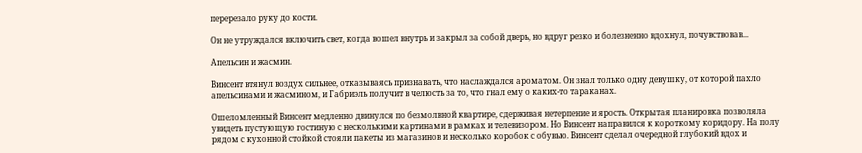перерезало руку до кости.

Он не утруждался включить свет, когда вошел внутрь и закрыл за собой дверь, но вдруг резко и болезненно вдохнул, почувствовав...

Апельсин и жасмин.

Винсент втянул воздух сильнее, отказываясь признавать, что наслаждался ароматом. Он знал только одну девушку, от которой пахло апельсинами и жасмином, и Габриэль получит в челюсть за то, что гнал ему о каких-то тараканах.

Ошеломленный Винсент медленно двинулся по безмолвной квартире, сдерживая нетерпение и ярость. Открытая планировка позволяла увидеть пустующую гостиную с несколькими картинами в рамках и телевизором. Но Винсент направился к короткому коридору. На полу рядом с кухонной стойкой стояли пакеты из магазинов и несколько коробок с обувью. Винсент сделал очередной глубокий вдох и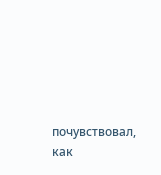почувствовал, как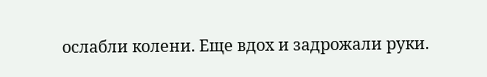ослабли колени. Еще вдох и задрожали руки.